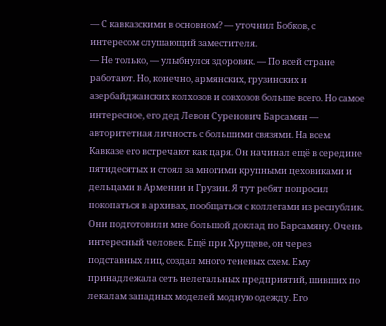— С кавказскими в основном? — уточнил Бобков, с интересом слушающий заместителя.
— Не только, — улыбнулся здоровяк. — По всей стране работают. Но, конечно, армянских, грузинских и азербайджанских колхозов и совхозов больше всего. Но самое интересное, его дед Левон Суренович Барсамян — авторитетная личность с большими связями. На всем Кавказе его встречают как царя. Он начинал ещё в середине пятидесятых и стоял за многими крупными цеховиками и дельцами в Армении и Грузии. Я тут ребят попросил покопаться в архивах, пообщаться с коллегами из республик. Они подготовили мне большой доклад по Барсамяну. Очень интересный человек. Ещё при Хрущеве, он через подставных лиц, создал много теневых схем. Ему принадлежала сеть нелегальных предприятий, шивших по лекалам западных моделей модную одежду. Его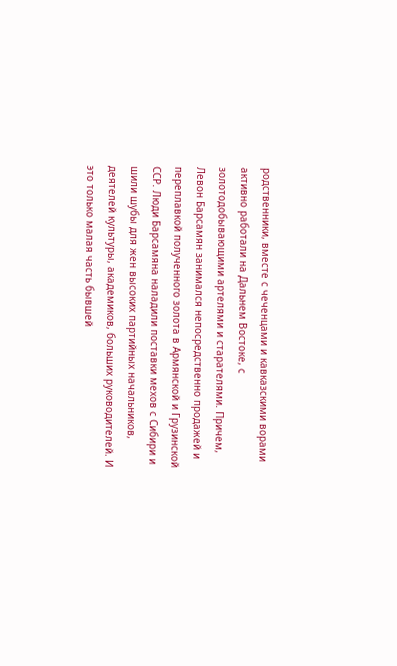родственники, вместе с чеченцами и кавказскими ворами активно работали на Дальнем Востоке, с золотодобывающими артелями и старателями. Причем, Левон Барсамян занимался непосредственно продажей и переплавкой полученного золота в Армянской и Грузинской ССР. Люди Барсамяна наладили поставки мехов с Сибири и шили шубы для жен высоких партийных начальников, деятелей культуры, академиков, больших руководителей. И это только малая часть бывшей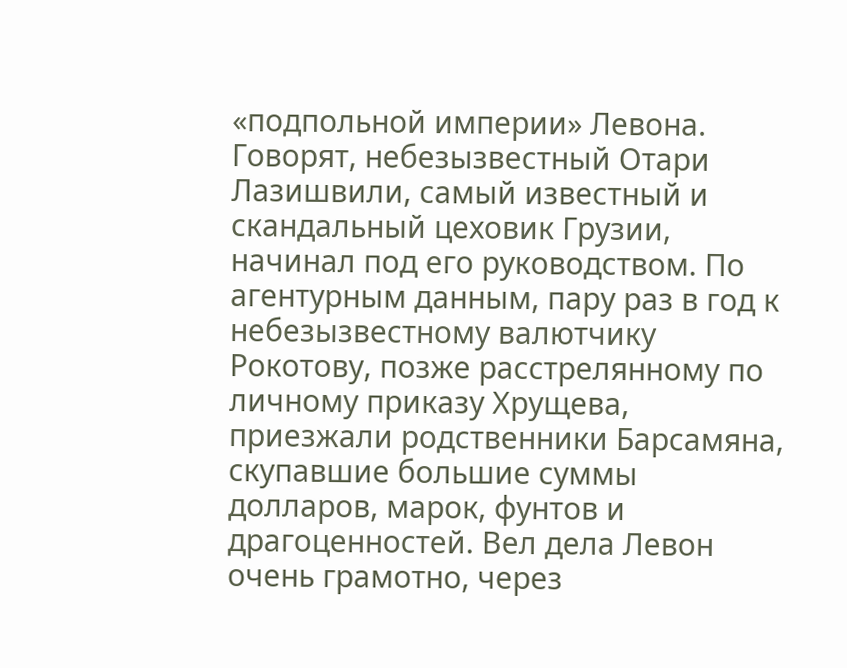«подпольной империи» Левона. Говорят, небезызвестный Отари Лазишвили, самый известный и скандальный цеховик Грузии, начинал под его руководством. По агентурным данным, пару раз в год к небезызвестному валютчику Рокотову, позже расстрелянному по личному приказу Хрущева, приезжали родственники Барсамяна, скупавшие большие суммы долларов, марок, фунтов и драгоценностей. Вел дела Левон очень грамотно, через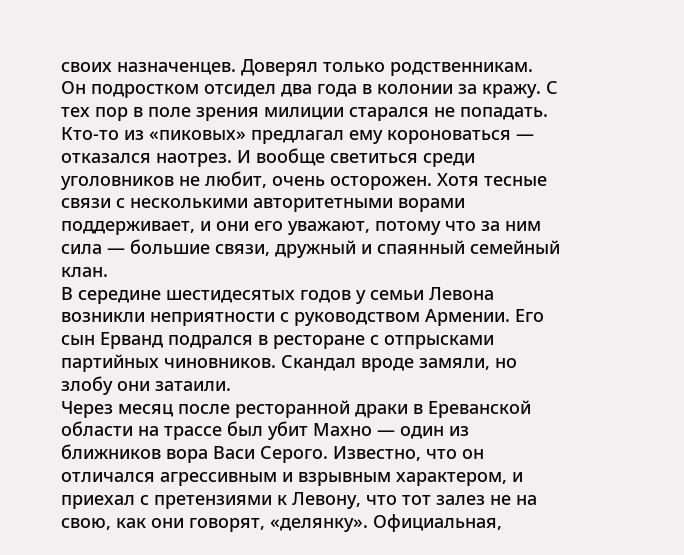своих назначенцев. Доверял только родственникам. Он подростком отсидел два года в колонии за кражу. С тех пор в поле зрения милиции старался не попадать. Кто-то из «пиковых» предлагал ему короноваться — отказался наотрез. И вообще светиться среди уголовников не любит, очень осторожен. Хотя тесные связи с несколькими авторитетными ворами поддерживает, и они его уважают, потому что за ним сила — большие связи, дружный и спаянный семейный клан.
В середине шестидесятых годов у семьи Левона возникли неприятности с руководством Армении. Его сын Ерванд подрался в ресторане с отпрысками партийных чиновников. Скандал вроде замяли, но злобу они затаили.
Через месяц после ресторанной драки в Ереванской области на трассе был убит Махно — один из ближников вора Васи Серого. Известно, что он отличался агрессивным и взрывным характером, и приехал с претензиями к Левону, что тот залез не на свою, как они говорят, «делянку». Официальная,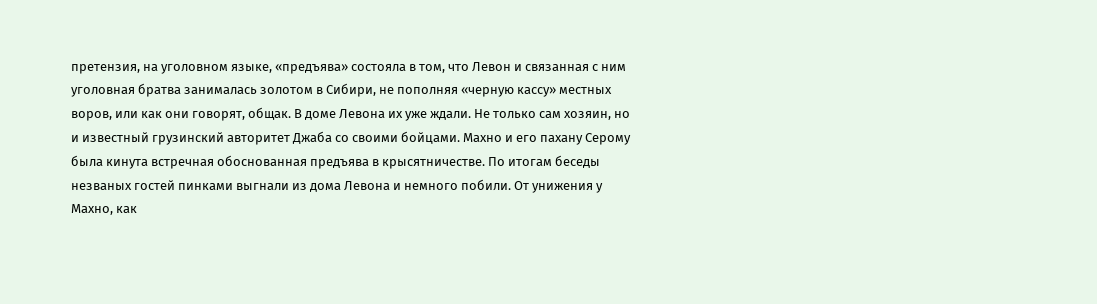претензия, на уголовном языке, «предъява» состояла в том, что Левон и связанная с ним уголовная братва занималась золотом в Сибири, не пополняя «черную кассу» местных воров, или как они говорят, общак. В доме Левона их уже ждали. Не только сам хозяин, но и известный грузинский авторитет Джаба со своими бойцами. Махно и его пахану Серому была кинута встречная обоснованная предъява в крысятничестве. По итогам беседы незваных гостей пинками выгнали из дома Левона и немного побили. От унижения у Махно, как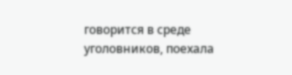говорится в среде уголовников, поехала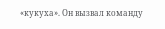«кукуха». Он вызвал команду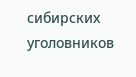сибирских уголовников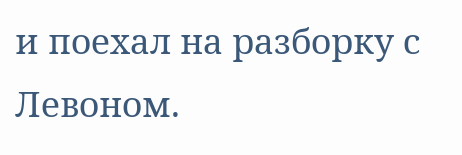и поехал на разборку с Левоном.